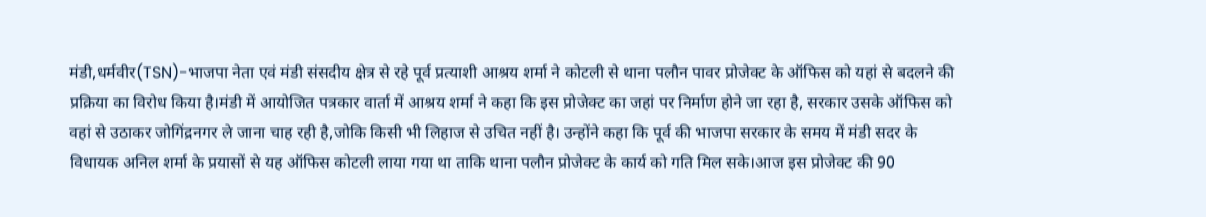मंडी,धर्मवीर(TSN)-भाजपा नेता एवं मंडी संसदीय क्षेत्र से रहे पूर्व प्रत्याशी आश्रय शर्मा ने कोटली से थाना पलौन पावर प्रोजेक्ट के ऑफिस को यहां से बदलने की प्रक्रिया का विरोध किया है।मंडी में आयोजित पत्रकार वार्ता में आश्रय शर्मा ने कहा कि इस प्रोजेक्ट का जहां पर निर्माण होने जा रहा है, सरकार उसके ऑफिस को वहां से उठाकर जोगिंद्रनगर ले जाना चाह रही है,जोकि किसी भी लिहाज से उचित नहीं है। उन्होंने कहा कि पूर्व की भाजपा सरकार के समय में मंडी सदर के विधायक अनिल शर्मा के प्रयासों से यह ऑफिस कोटली लाया गया था ताकि थाना पलौन प्रोजेक्ट के कार्य को गति मिल सके।आज इस प्रोजेक्ट की 90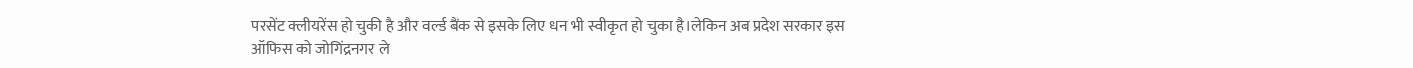परसेंट क्लीयरेंस हो चुकी है और वर्ल्ड बैंक से इसके लिए धन भी स्वीकृत हो चुका है।लेकिन अब प्रदेश सरकार इस ऑफिस को जोगिंद्रनगर ले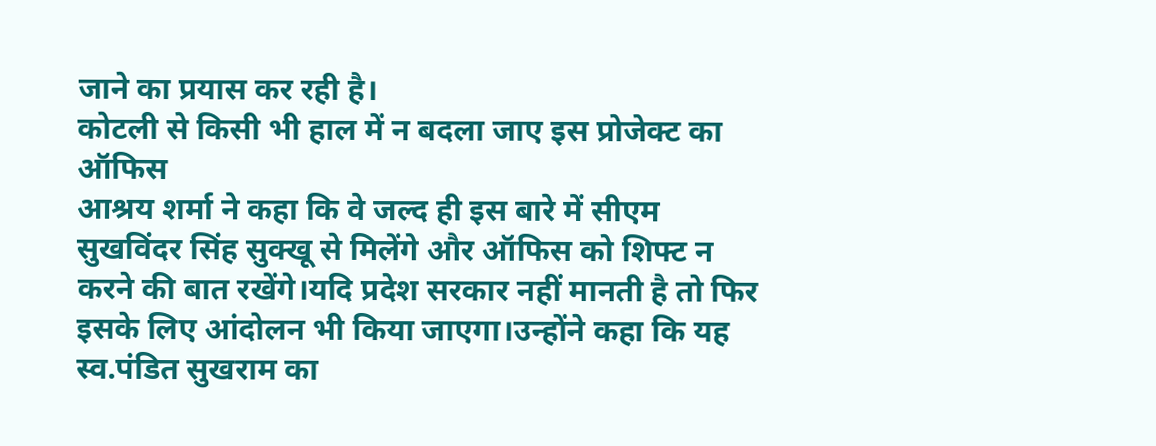जाने का प्रयास कर रही है।
कोटली से किसी भी हाल में न बदला जाए इस प्रोजेक्ट का ऑफिस
आश्रय शर्मा ने कहा कि वे जल्द ही इस बारे में सीएम सुखविंदर सिंह सुक्खू से मिलेंगे और ऑफिस को शिफ्ट न करने की बात रखेंगे।यदि प्रदेश सरकार नहीं मानती है तो फिर इसके लिए आंदोलन भी किया जाएगा।उन्होंने कहा कि यह स्व.पंडित सुखराम का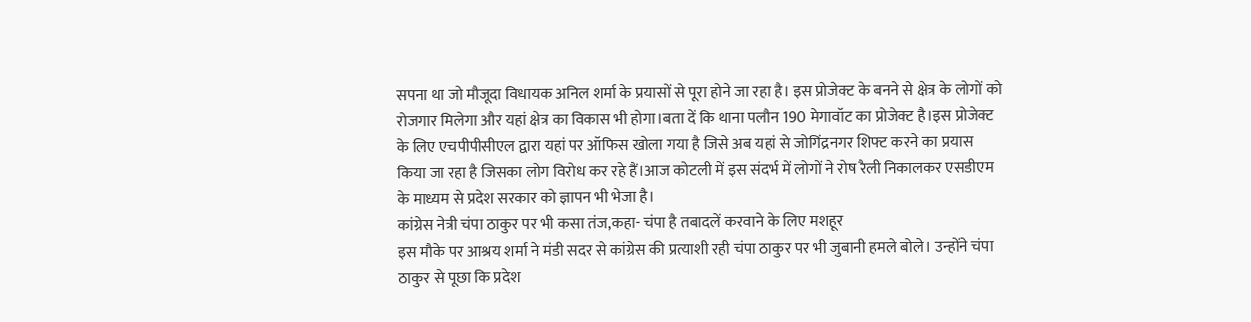सपना था जो मौजूदा विधायक अनिल शर्मा के प्रयासों से पूरा होने जा रहा है। इस प्रोजेक्ट के बनने से क्षेत्र के लोगों को रोजगार मिलेगा और यहां क्षेत्र का विकास भी होगा।बता दें कि थाना पलौन 190 मेगावॉट का प्रोजेक्ट है।इस प्रोजेक्ट के लिए एचपीपीसीएल द्वारा यहां पर ऑफिस खोला गया है जिसे अब यहां से जोगिंद्रनगर शिफ्ट करने का प्रयास किया जा रहा है जिसका लोग विरोध कर रहे हैं।आज कोटली में इस संदर्भ में लोगों ने रोष रैली निकालकर एसडीएम के माध्यम से प्रदेश सरकार को ज्ञापन भी भेजा है।
कांग्रेस नेत्री चंपा ठाकुर पर भी कसा तंज,कहा- चंपा है तबादलें करवाने के लिए मशहूर
इस मौके पर आश्रय शर्मा ने मंडी सदर से कांग्रेस की प्रत्याशी रही चंपा ठाकुर पर भी जुबानी हमले बोले। उन्होंने चंपा ठाकुर से पूछा कि प्रदेश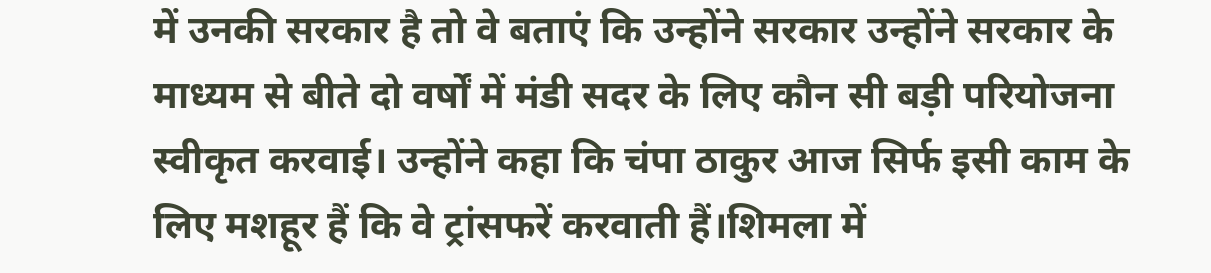में उनकी सरकार है तो वे बताएं कि उन्होंने सरकार उन्होंने सरकार के माध्यम से बीते दो वर्षों में मंडी सदर के लिए कौन सी बड़ी परियोजना स्वीकृत करवाई। उन्होंने कहा कि चंपा ठाकुर आज सिर्फ इसी काम के लिए मशहूर हैं कि वे ट्रांसफरें करवाती हैं।शिमला में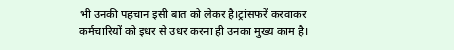भी उनकी पहचान इसी बात को लेकर है।ट्रांसफरें करवाकर कर्मचारियों को इधर से उधर करना ही उनका मुख्य काम है।